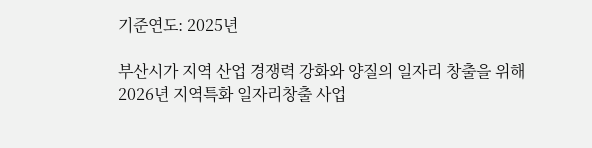기준연도: 2025년

부산시가 지역 산업 경쟁력 강화와 양질의 일자리 창출을 위해 2026년 지역특화 일자리창출 사업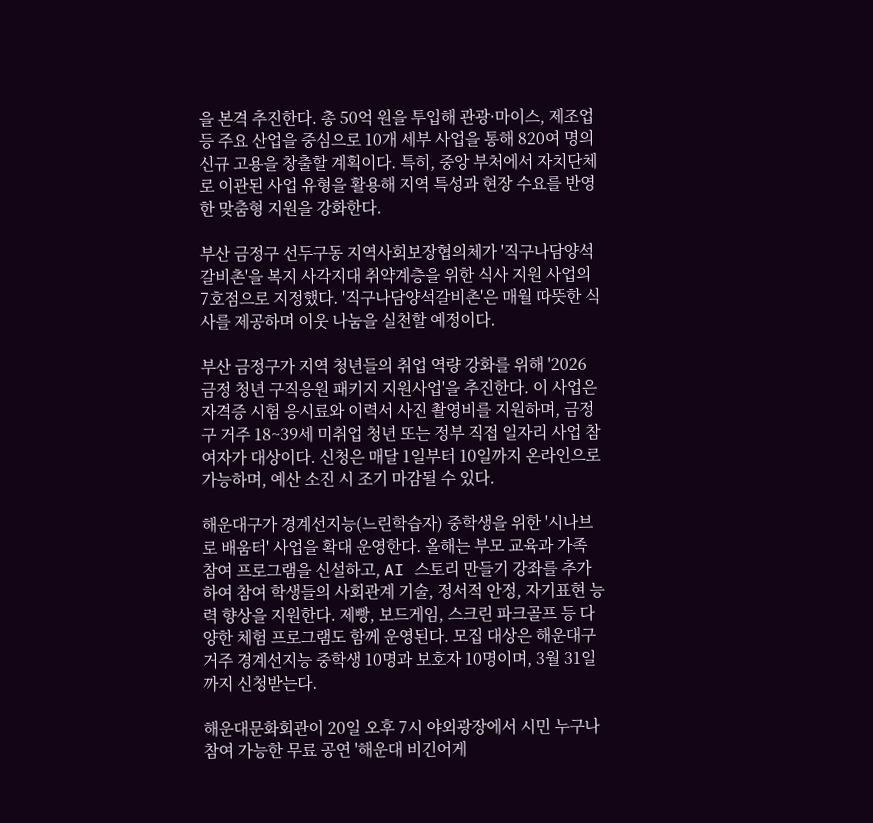을 본격 추진한다. 총 50억 원을 투입해 관광·마이스, 제조업 등 주요 산업을 중심으로 10개 세부 사업을 통해 820여 명의 신규 고용을 창출할 계획이다. 특히, 중앙 부처에서 자치단체로 이관된 사업 유형을 활용해 지역 특성과 현장 수요를 반영한 맞춤형 지원을 강화한다.

부산 금정구 선두구동 지역사회보장협의체가 '직구나담양석갈비촌'을 복지 사각지대 취약계층을 위한 식사 지원 사업의 7호점으로 지정했다. '직구나담양석갈비촌'은 매월 따뜻한 식사를 제공하며 이웃 나눔을 실천할 예정이다.

부산 금정구가 지역 청년들의 취업 역량 강화를 위해 '2026 금정 청년 구직응원 패키지 지원사업'을 추진한다. 이 사업은 자격증 시험 응시료와 이력서 사진 촬영비를 지원하며, 금정구 거주 18~39세 미취업 청년 또는 정부 직접 일자리 사업 참여자가 대상이다. 신청은 매달 1일부터 10일까지 온라인으로 가능하며, 예산 소진 시 조기 마감될 수 있다.

해운대구가 경계선지능(느린학습자) 중학생을 위한 '시나브로 배움터' 사업을 확대 운영한다. 올해는 부모 교육과 가족 참여 프로그램을 신설하고, AI 스토리 만들기 강좌를 추가하여 참여 학생들의 사회관계 기술, 정서적 안정, 자기표현 능력 향상을 지원한다. 제빵, 보드게임, 스크린 파크골프 등 다양한 체험 프로그램도 함께 운영된다. 모집 대상은 해운대구 거주 경계선지능 중학생 10명과 보호자 10명이며, 3월 31일까지 신청받는다.

해운대문화회관이 20일 오후 7시 야외광장에서 시민 누구나 참여 가능한 무료 공연 '해운대 비긴어게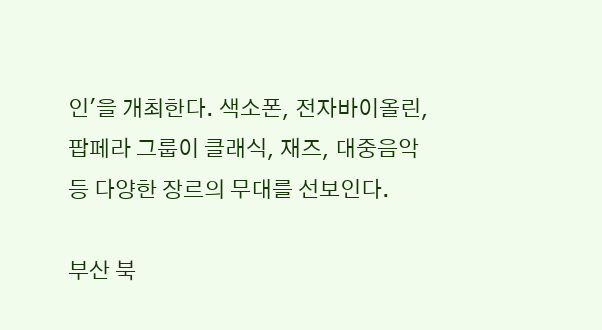인'을 개최한다. 색소폰, 전자바이올린, 팝페라 그룹이 클래식, 재즈, 대중음악 등 다양한 장르의 무대를 선보인다.

부산 북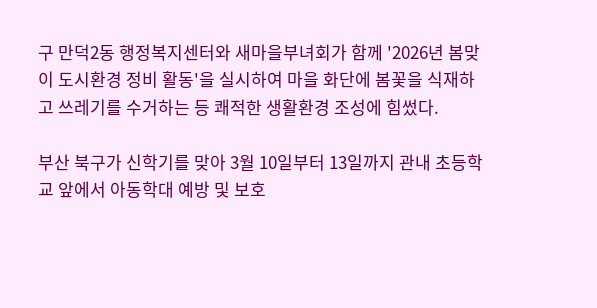구 만덕2동 행정복지센터와 새마을부녀회가 함께 '2026년 봄맞이 도시환경 정비 활동'을 실시하여 마을 화단에 봄꽃을 식재하고 쓰레기를 수거하는 등 쾌적한 생활환경 조성에 힘썼다.

부산 북구가 신학기를 맞아 3월 10일부터 13일까지 관내 초등학교 앞에서 아동학대 예방 및 보호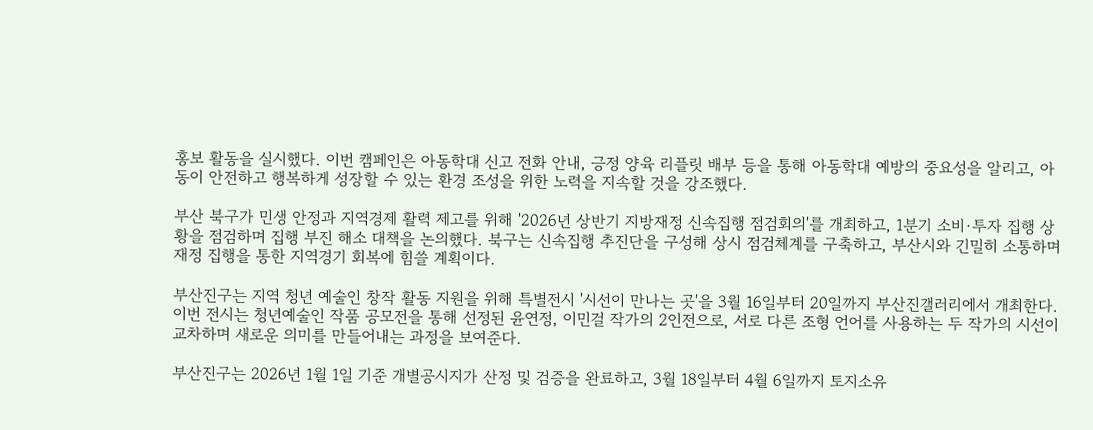홍보 활동을 실시했다. 이번 캠페인은 아동학대 신고 전화 안내, 긍정 양육 리플릿 배부 등을 통해 아동학대 예방의 중요성을 알리고, 아동이 안전하고 행복하게 성장할 수 있는 환경 조성을 위한 노력을 지속할 것을 강조했다.

부산 북구가 민생 안정과 지역경제 활력 제고를 위해 '2026년 상반기 지방재정 신속집행 점검회의'를 개최하고, 1분기 소비·투자 집행 상황을 점검하며 집행 부진 해소 대책을 논의했다. 북구는 신속집행 추진단을 구성해 상시 점검체계를 구축하고, 부산시와 긴밀히 소통하며 재정 집행을 통한 지역경기 회복에 힘쓸 계획이다.

부산진구는 지역 청년 예술인 창작 활동 지원을 위해 특별전시 '시선이 만나는 곳'을 3월 16일부터 20일까지 부산진갤러리에서 개최한다. 이번 전시는 청년예술인 작품 공모전을 통해 선정된 윤연정, 이민걸 작가의 2인전으로, 서로 다른 조형 언어를 사용하는 두 작가의 시선이 교차하며 새로운 의미를 만들어내는 과정을 보여준다.

부산진구는 2026년 1월 1일 기준 개별공시지가 산정 및 검증을 완료하고, 3월 18일부터 4월 6일까지 토지소유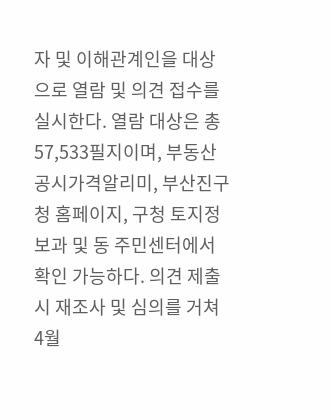자 및 이해관계인을 대상으로 열람 및 의견 접수를 실시한다. 열람 대상은 총 57,533필지이며, 부동산공시가격알리미, 부산진구청 홈페이지, 구청 토지정보과 및 동 주민센터에서 확인 가능하다. 의견 제출 시 재조사 및 심의를 거쳐 4월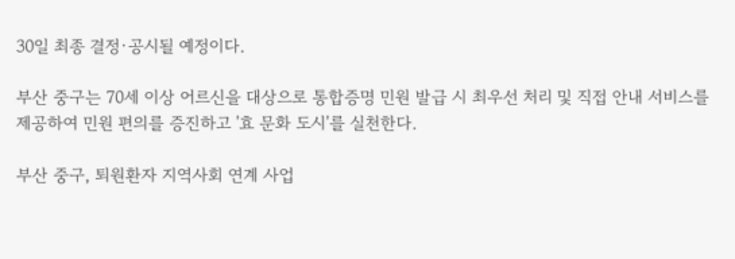30일 최종 결정·공시될 예정이다.

부산 중구는 70세 이상 어르신을 대상으로 통합증명 민원 발급 시 최우선 처리 및 직접 안내 서비스를 제공하여 민원 편의를 증진하고 '효 문화 도시'를 실천한다.

부산 중구, 퇴원환자 지역사회 연계 사업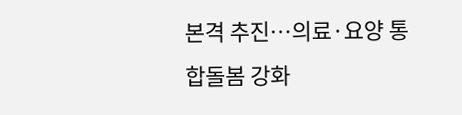본격 추진…의료·요양 통합돌봄 강화